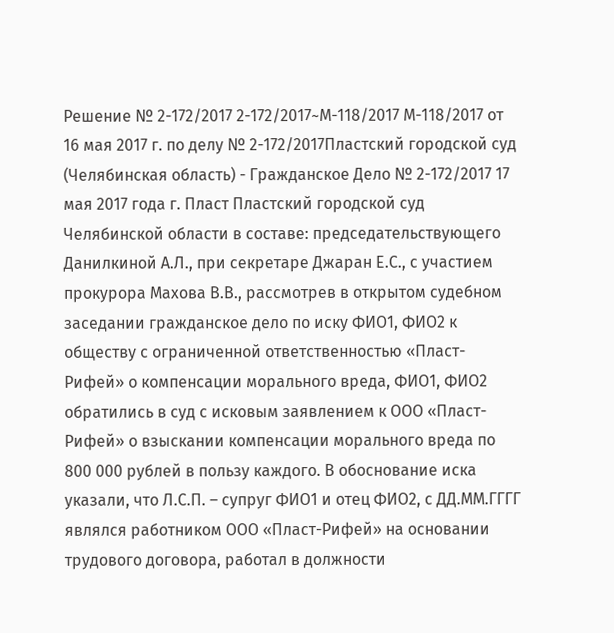Решение № 2-172/2017 2-172/2017~М-118/2017 М-118/2017 от 16 мая 2017 г. по делу № 2-172/2017Пластский городской суд (Челябинская область) - Гражданское Дело № 2-172/2017 17 мая 2017 года г. Пласт Пластский городской суд Челябинской области в составе: председательствующего Данилкиной А.Л., при секретаре Джаран Е.С., с участием прокурора Махова В.В., рассмотрев в открытом судебном заседании гражданское дело по иску ФИО1, ФИО2 к обществу с ограниченной ответственностью «Пласт-Рифей» о компенсации морального вреда, ФИО1, ФИО2 обратились в суд с исковым заявлением к ООО «Пласт-Рифей» о взыскании компенсации морального вреда по 800 000 рублей в пользу каждого. В обоснование иска указали, что Л.С.П. – супруг ФИО1 и отец ФИО2, с ДД.ММ.ГГГГ являлся работником ООО «Пласт-Рифей» на основании трудового договора, работал в должности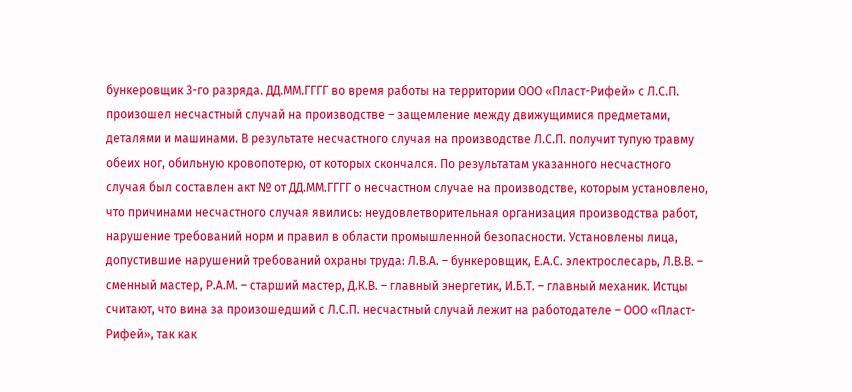бункеровщик 3-го разряда. ДД.ММ.ГГГГ во время работы на территории ООО «Пласт-Рифей» с Л.С.П. произошел несчастный случай на производстве – защемление между движущимися предметами, деталями и машинами. В результате несчастного случая на производстве Л.С.П. получит тупую травму обеих ног, обильную кровопотерю, от которых скончался. По результатам указанного несчастного случая был составлен акт № от ДД.ММ.ГГГГ о несчастном случае на производстве, которым установлено, что причинами несчастного случая явились: неудовлетворительная организация производства работ, нарушение требований норм и правил в области промышленной безопасности. Установлены лица, допустившие нарушений требований охраны труда: Л.В.А. – бункеровщик, Е.А.С. электрослесарь, Л.В.В. – сменный мастер, Р.А.М. – старший мастер, Д.К.В. – главный энергетик, И.Б.Т. – главный механик. Истцы считают, что вина за произошедший с Л.С.П. несчастный случай лежит на работодателе – ООО «Пласт-Рифей», так как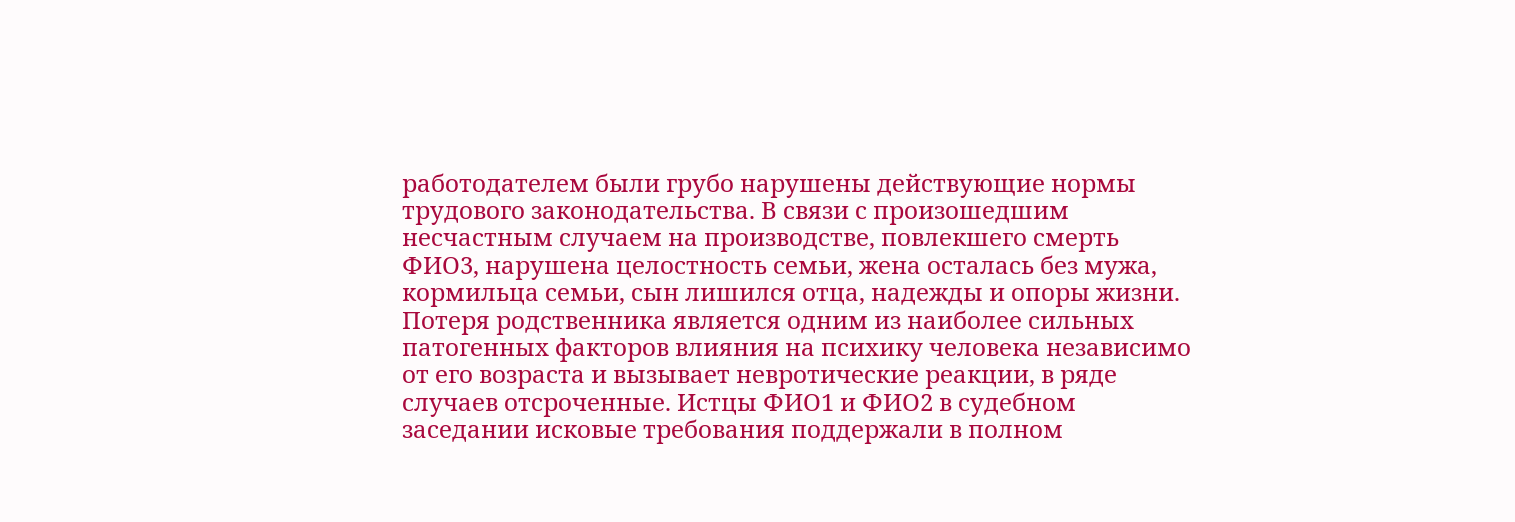работодателем были грубо нарушены действующие нормы трудового законодательства. В связи с произошедшим несчастным случаем на производстве, повлекшего смерть ФИО3, нарушена целостность семьи, жена осталась без мужа, кормильца семьи, сын лишился отца, надежды и опоры жизни. Потеря родственника является одним из наиболее сильных патогенных факторов влияния на психику человека независимо от его возраста и вызывает невротические реакции, в ряде случаев отсроченные. Истцы ФИО1 и ФИО2 в судебном заседании исковые требования поддержали в полном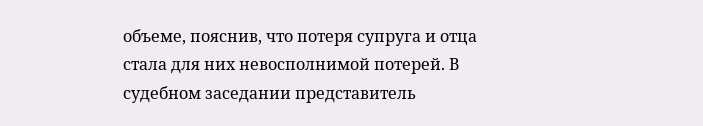объеме, пояснив, что потеря супруга и отца стала для них невосполнимой потерей. В судебном заседании представитель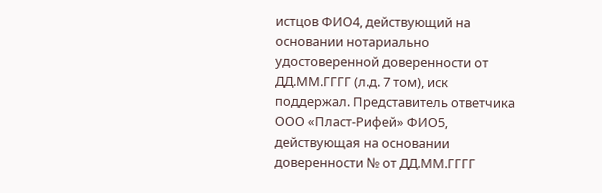истцов ФИО4, действующий на основании нотариально удостоверенной доверенности от ДД.ММ.ГГГГ (л.д. 7 том), иск поддержал. Представитель ответчика ООО «Пласт-Рифей» ФИО5, действующая на основании доверенности № от ДД.ММ.ГГГГ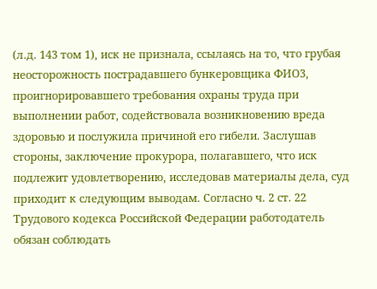(л.д. 143 том 1), иск не признала, ссылаясь на то, что грубая неосторожность пострадавшего бункеровщика ФИО3, проигнорировавшего требования охраны труда при выполнении работ, содействовала возникновению вреда здоровью и послужила причиной его гибели. Заслушав стороны, заключение прокурора, полагавшего, что иск подлежит удовлетворению, исследовав материалы дела, суд приходит к следующим выводам. Согласно ч. 2 ст. 22 Трудового кодекса Российской Федерации работодатель обязан соблюдать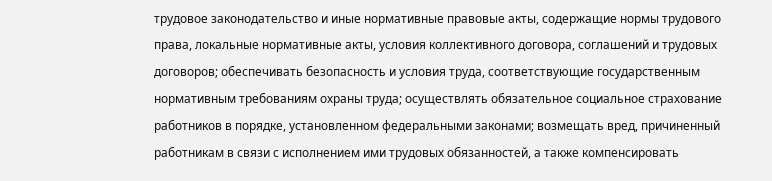трудовое законодательство и иные нормативные правовые акты, содержащие нормы трудового права, локальные нормативные акты, условия коллективного договора, соглашений и трудовых договоров; обеспечивать безопасность и условия труда, соответствующие государственным нормативным требованиям охраны труда; осуществлять обязательное социальное страхование работников в порядке, установленном федеральными законами; возмещать вред, причиненный работникам в связи с исполнением ими трудовых обязанностей, а также компенсировать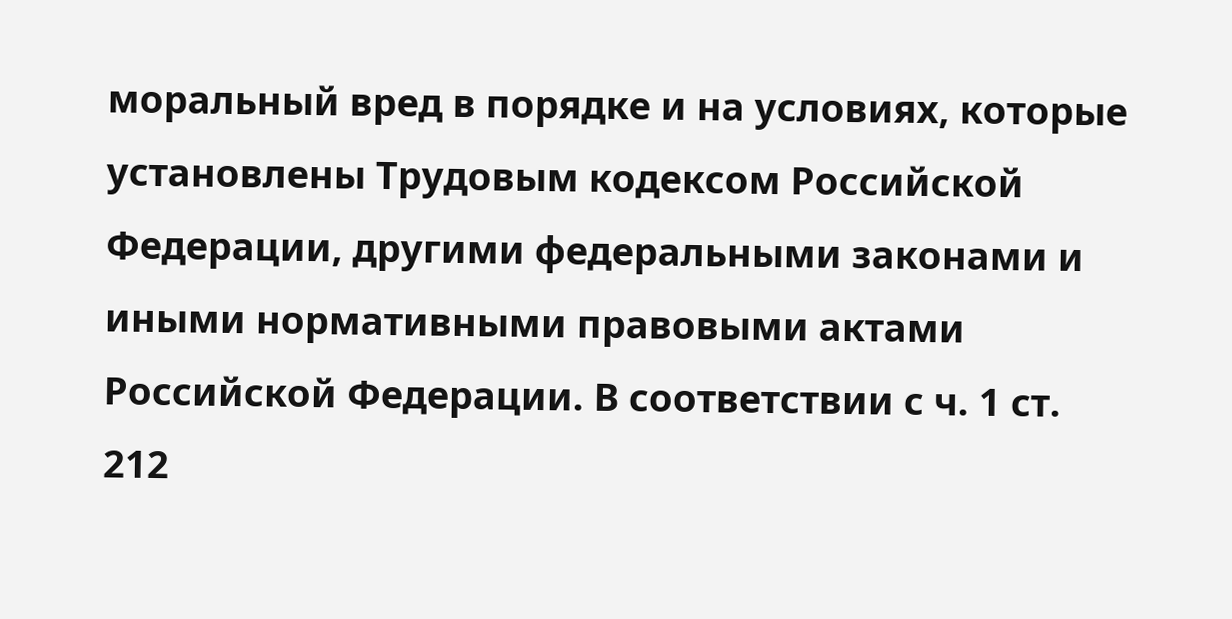моральный вред в порядке и на условиях, которые установлены Трудовым кодексом Российской Федерации, другими федеральными законами и иными нормативными правовыми актами Российской Федерации. В соответствии с ч. 1 ст. 212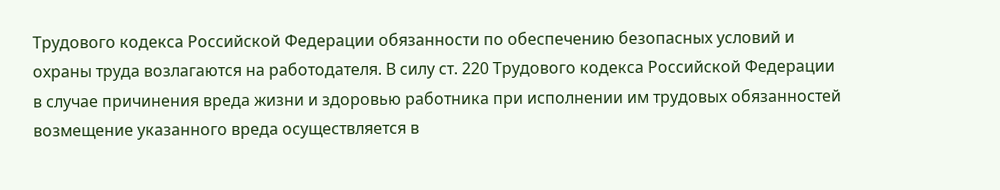Трудового кодекса Российской Федерации обязанности по обеспечению безопасных условий и охраны труда возлагаются на работодателя. В силу ст. 220 Трудового кодекса Российской Федерации в случае причинения вреда жизни и здоровью работника при исполнении им трудовых обязанностей возмещение указанного вреда осуществляется в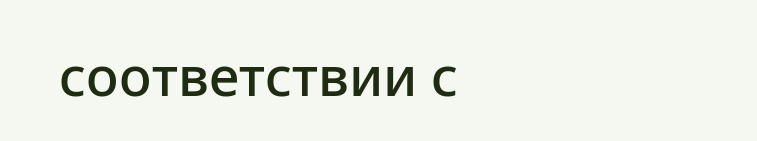соответствии с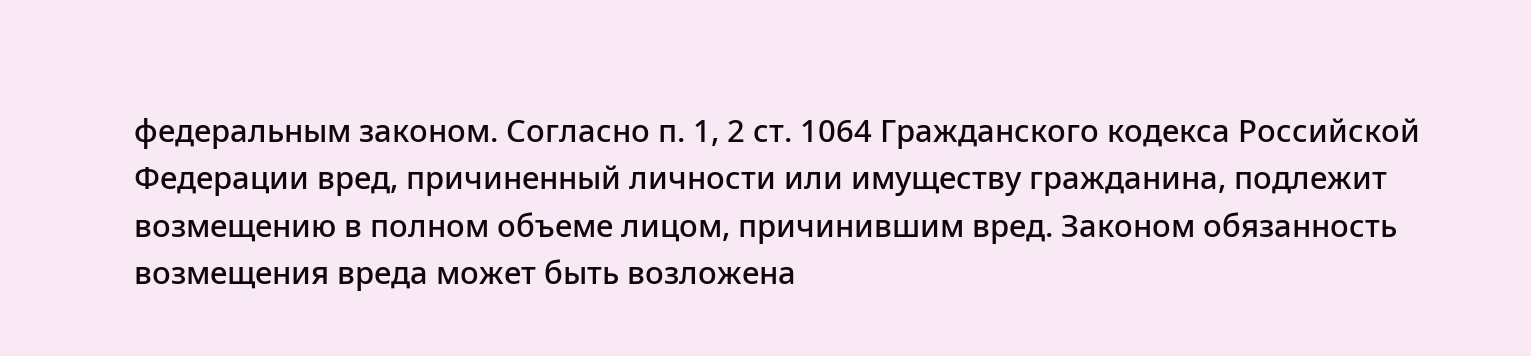федеральным законом. Согласно п. 1, 2 ст. 1064 Гражданского кодекса Российской Федерации вред, причиненный личности или имуществу гражданина, подлежит возмещению в полном объеме лицом, причинившим вред. Законом обязанность возмещения вреда может быть возложена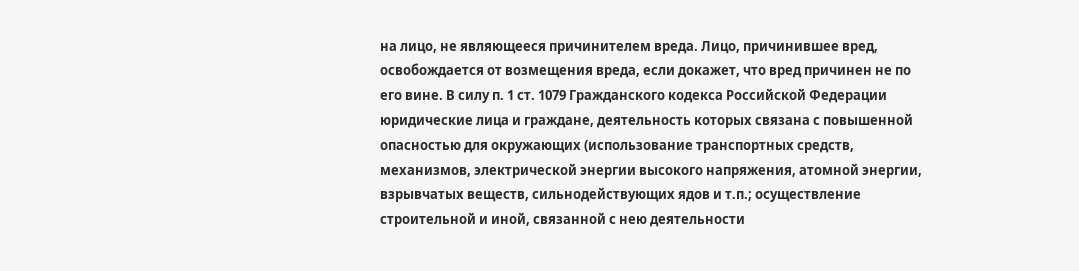на лицо, не являющееся причинителем вреда. Лицо, причинившее вред, освобождается от возмещения вреда, если докажет, что вред причинен не по его вине. В силу п. 1 ст. 1079 Гражданского кодекса Российской Федерации юридические лица и граждане, деятельность которых связана с повышенной опасностью для окружающих (использование транспортных средств, механизмов, электрической энергии высокого напряжения, атомной энергии, взрывчатых веществ, сильнодействующих ядов и т.п.; осуществление строительной и иной, связанной с нею деятельности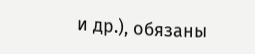и др.), обязаны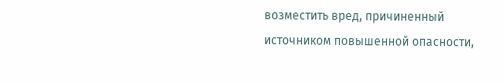возместить вред, причиненный источником повышенной опасности,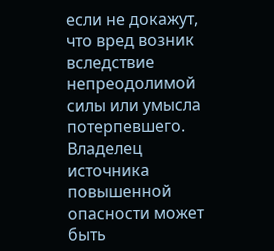если не докажут, что вред возник вследствие непреодолимой силы или умысла потерпевшего. Владелец источника повышенной опасности может быть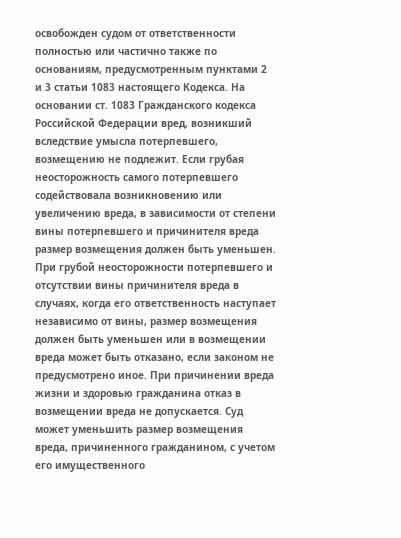освобожден судом от ответственности полностью или частично также по основаниям, предусмотренным пунктами 2 и 3 статьи 1083 настоящего Кодекса. На основании ст. 1083 Гражданского кодекса Российской Федерации вред, возникший вследствие умысла потерпевшего, возмещению не подлежит. Если грубая неосторожность самого потерпевшего содействовала возникновению или увеличению вреда, в зависимости от степени вины потерпевшего и причинителя вреда размер возмещения должен быть уменьшен. При грубой неосторожности потерпевшего и отсутствии вины причинителя вреда в случаях, когда его ответственность наступает независимо от вины, размер возмещения должен быть уменьшен или в возмещении вреда может быть отказано, если законом не предусмотрено иное. При причинении вреда жизни и здоровью гражданина отказ в возмещении вреда не допускается. Суд может уменьшить размер возмещения вреда, причиненного гражданином, с учетом его имущественного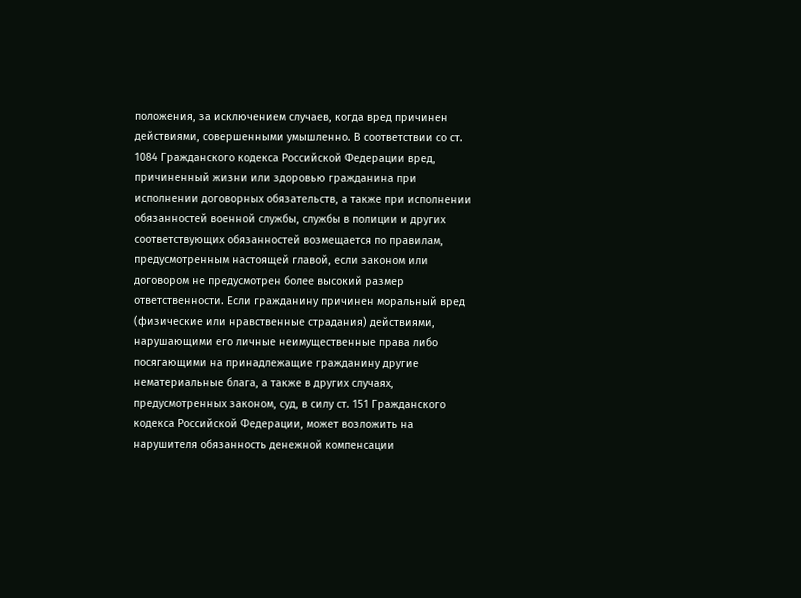положения, за исключением случаев, когда вред причинен действиями, совершенными умышленно. В соответствии со ст. 1084 Гражданского кодекса Российской Федерации вред, причиненный жизни или здоровью гражданина при исполнении договорных обязательств, а также при исполнении обязанностей военной службы, службы в полиции и других соответствующих обязанностей возмещается по правилам, предусмотренным настоящей главой, если законом или договором не предусмотрен более высокий размер ответственности. Если гражданину причинен моральный вред (физические или нравственные страдания) действиями, нарушающими его личные неимущественные права либо посягающими на принадлежащие гражданину другие нематериальные блага, а также в других случаях, предусмотренных законом, суд, в силу ст. 151 Гражданского кодекса Российской Федерации, может возложить на нарушителя обязанность денежной компенсации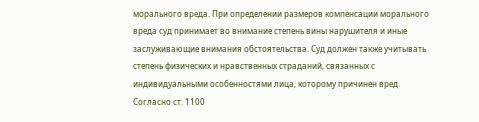морального вреда. При определении размеров компенсации морального вреда суд принимает во внимание степень вины нарушителя и иные заслуживающие внимания обстоятельства. Суд должен также учитывать степень физических и нравственных страданий, связанных с индивидуальными особенностями лица, которому причинен вред. Согласно ст. 1100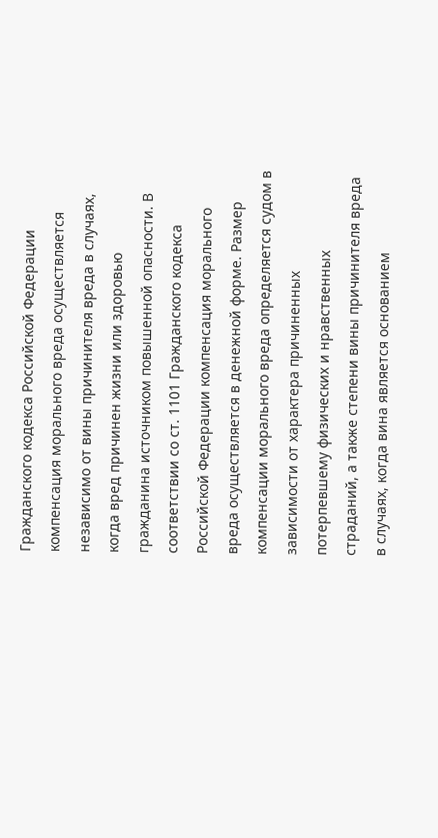Гражданского кодекса Российской Федерации компенсация морального вреда осуществляется независимо от вины причинителя вреда в случаях, когда вред причинен жизни или здоровью гражданина источником повышенной опасности. В соответствии со ст. 1101 Гражданского кодекса Российской Федерации компенсация морального вреда осуществляется в денежной форме. Размер компенсации морального вреда определяется судом в зависимости от характера причиненных потерпевшему физических и нравственных страданий, а также степени вины причинителя вреда в случаях, когда вина является основанием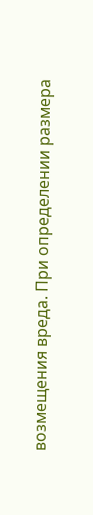возмещения вреда. При определении размера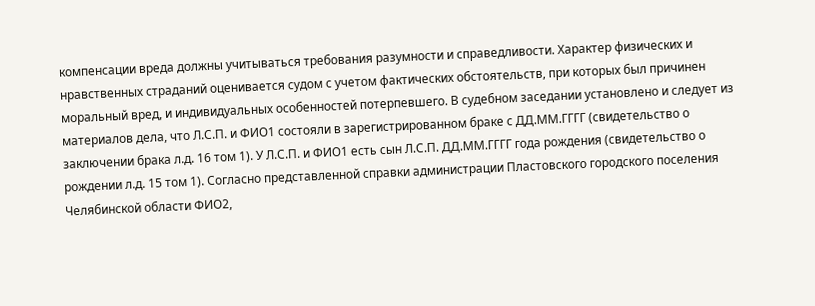компенсации вреда должны учитываться требования разумности и справедливости. Характер физических и нравственных страданий оценивается судом с учетом фактических обстоятельств, при которых был причинен моральный вред, и индивидуальных особенностей потерпевшего. В судебном заседании установлено и следует из материалов дела, что Л.С.П. и ФИО1 состояли в зарегистрированном браке с ДД.ММ.ГГГГ (свидетельство о заключении брака л.д. 16 том 1). У Л.С.П. и ФИО1 есть сын Л.С.П. ДД.ММ.ГГГГ года рождения (свидетельство о рождении л.д. 15 том 1). Согласно представленной справки администрации Пластовского городского поселения Челябинской области ФИО2,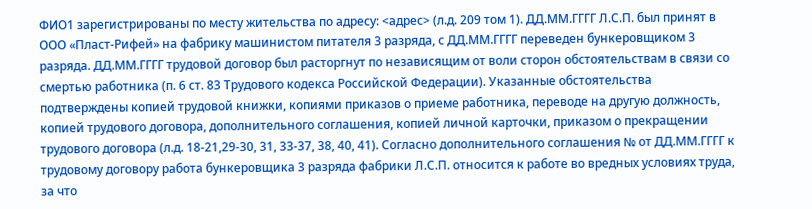ФИО1 зарегистрированы по месту жительства по адресу: <адрес> (л.д. 209 том 1). ДД.ММ.ГГГГ Л.С.П. был принят в ООО «Пласт-Рифей» на фабрику машинистом питателя 3 разряда, с ДД.ММ.ГГГГ переведен бункеровщиком 3 разряда. ДД.ММ.ГГГГ трудовой договор был расторгнут по независящим от воли сторон обстоятельствам в связи со смертью работника (п. 6 ст. 83 Трудового кодекса Российской Федерации). Указанные обстоятельства подтверждены копией трудовой книжки, копиями приказов о приеме работника, переводе на другую должность, копией трудового договора, дополнительного соглашения, копией личной карточки, приказом о прекращении трудового договора (л.д. 18-21,29-30, 31, 33-37, 38, 40, 41). Согласно дополнительного соглашения № от ДД.ММ.ГГГГ к трудовому договору работа бункеровщика 3 разряда фабрики Л.С.П. относится к работе во вредных условиях труда, за что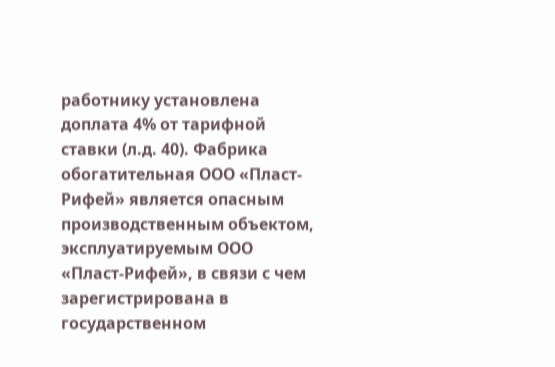работнику установлена доплата 4% от тарифной ставки (л.д. 40). Фабрика обогатительная ООО «Пласт-Рифей» является опасным производственным объектом, эксплуатируемым ООО «Пласт-Рифей», в связи с чем зарегистрирована в государственном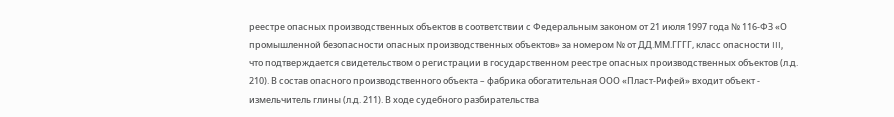реестре опасных производственных объектов в соответствии с Федеральным законом от 21 июля 1997 года № 116-ФЗ «О промышленной безопасности опасных производственных объектов» за номером № от ДД.ММ.ГГГГ, класс опасности III, что подтверждается свидетельством о регистрации в государственном реестре опасных производственных объектов (л.д. 210). В состав опасного производственного объекта – фабрика обогатительная ООО «Пласт-Рифей» входит объект - измельчитель глины (л.д. 211). В ходе судебного разбирательства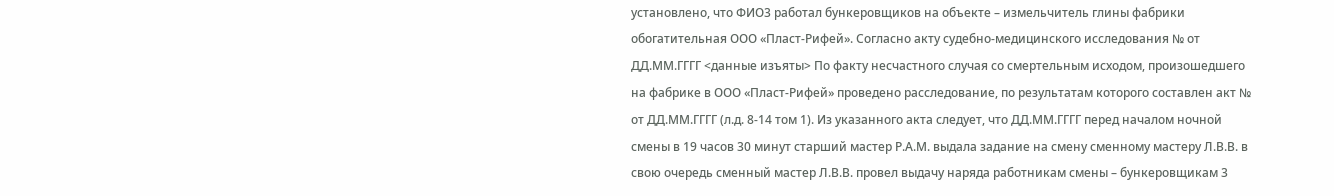установлено, что ФИО3 работал бункеровщиков на объекте – измельчитель глины фабрики обогатительная ООО «Пласт-Рифей». Согласно акту судебно-медицинского исследования № от ДД.ММ.ГГГГ <данные изъяты> По факту несчастного случая со смертельным исходом, произошедшего на фабрике в ООО «Пласт-Рифей» проведено расследование, по результатам которого составлен акт № от ДД.ММ.ГГГГ (л.д. 8-14 том 1). Из указанного акта следует, что ДД.ММ.ГГГГ перед началом ночной смены в 19 часов 30 минут старший мастер Р.А.М. выдала задание на смену сменному мастеру Л.В.В. в свою очередь сменный мастер Л.В.В. провел выдачу наряда работникам смены – бункеровщикам 3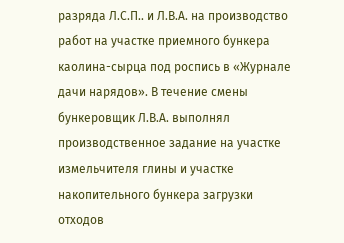разряда Л.С.П.. и Л.В.А. на производство работ на участке приемного бункера каолина-сырца под роспись в «Журнале дачи нарядов». В течение смены бункеровщик Л.В.А. выполнял производственное задание на участке измельчителя глины и участке накопительного бункера загрузки отходов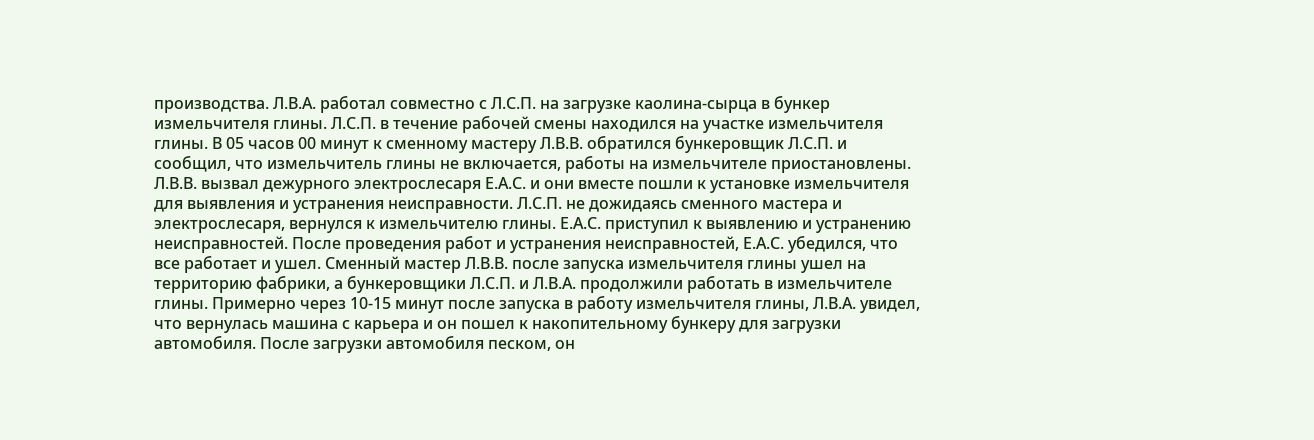производства. Л.В.А. работал совместно с Л.С.П. на загрузке каолина-сырца в бункер измельчителя глины. Л.С.П. в течение рабочей смены находился на участке измельчителя глины. В 05 часов 00 минут к сменному мастеру Л.В.В. обратился бункеровщик Л.С.П. и сообщил, что измельчитель глины не включается, работы на измельчителе приостановлены. Л.В.В. вызвал дежурного электрослесаря Е.А.С. и они вместе пошли к установке измельчителя для выявления и устранения неисправности. Л.С.П. не дожидаясь сменного мастера и электрослесаря, вернулся к измельчителю глины. Е.А.С. приступил к выявлению и устранению неисправностей. После проведения работ и устранения неисправностей, Е.А.С. убедился, что все работает и ушел. Сменный мастер Л.В.В. после запуска измельчителя глины ушел на территорию фабрики, а бункеровщики Л.С.П. и Л.В.А. продолжили работать в измельчителе глины. Примерно через 10-15 минут после запуска в работу измельчителя глины, Л.В.А. увидел, что вернулась машина с карьера и он пошел к накопительному бункеру для загрузки автомобиля. После загрузки автомобиля песком, он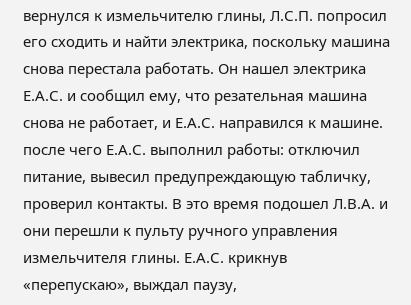вернулся к измельчителю глины, Л.С.П. попросил его сходить и найти электрика, поскольку машина снова перестала работать. Он нашел электрика Е.А.С. и сообщил ему, что резательная машина снова не работает, и Е.А.С. направился к машине. после чего Е.А.С. выполнил работы: отключил питание, вывесил предупреждающую табличку, проверил контакты. В это время подошел Л.В.А. и они перешли к пульту ручного управления измельчителя глины. Е.А.С. крикнув «перепускаю», выждал паузу,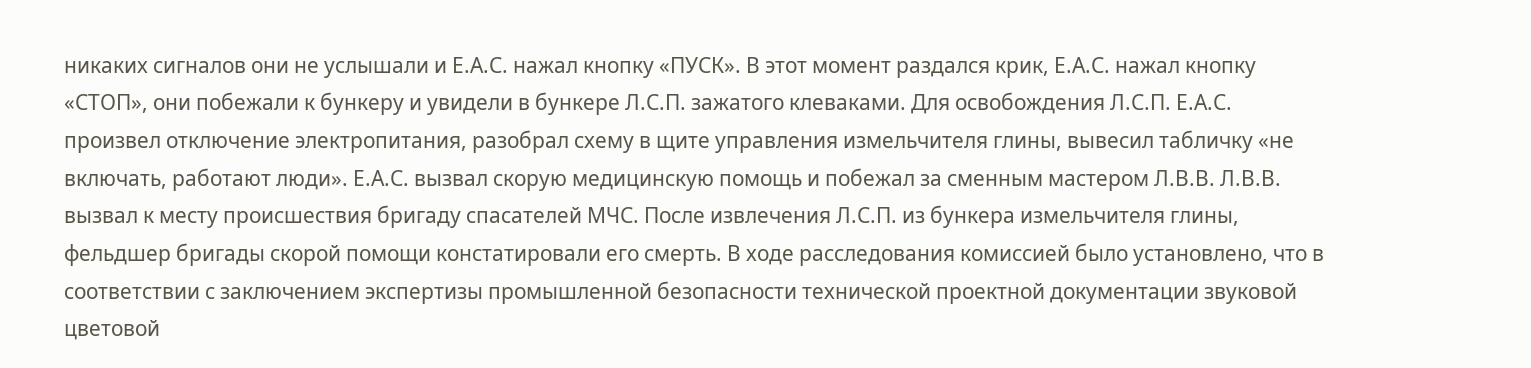никаких сигналов они не услышали и Е.А.С. нажал кнопку «ПУСК». В этот момент раздался крик, Е.А.С. нажал кнопку «СТОП», они побежали к бункеру и увидели в бункере Л.С.П. зажатого клеваками. Для освобождения Л.С.П. Е.А.С. произвел отключение электропитания, разобрал схему в щите управления измельчителя глины, вывесил табличку «не включать, работают люди». Е.А.С. вызвал скорую медицинскую помощь и побежал за сменным мастером Л.В.В. Л.В.В. вызвал к месту происшествия бригаду спасателей МЧС. После извлечения Л.С.П. из бункера измельчителя глины, фельдшер бригады скорой помощи констатировали его смерть. В ходе расследования комиссией было установлено, что в соответствии с заключением экспертизы промышленной безопасности технической проектной документации звуковой цветовой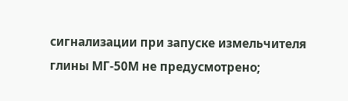сигнализации при запуске измельчителя глины МГ-50М не предусмотрено;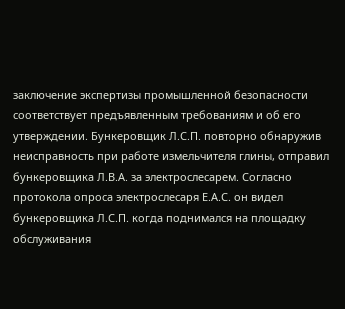заключение экспертизы промышленной безопасности соответствует предъявленным требованиям и об его утверждении. Бункеровщик Л.С.П. повторно обнаружив неисправность при работе измельчителя глины, отправил бункеровщика Л.В.А. за электрослесарем. Согласно протокола опроса электрослесаря Е.А.С. он видел бункеровщика Л.С.П. когда поднимался на площадку обслуживания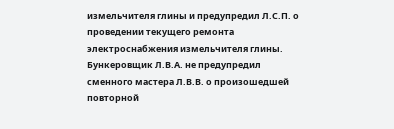измельчителя глины и предупредил Л.С.П. о проведении текущего ремонта электроснабжения измельчителя глины. Бункеровщик Л.В.А. не предупредил сменного мастера Л.В.В. о произошедшей повторной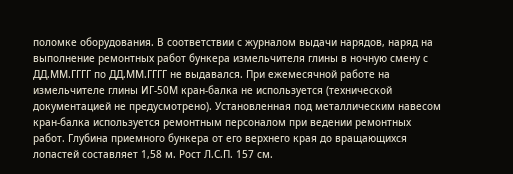поломке оборудования. В соответствии с журналом выдачи нарядов, наряд на выполнение ремонтных работ бункера измельчителя глины в ночную смену с ДД.ММ.ГГГГ по ДД.ММ.ГГГГ не выдавался. При ежемесячной работе на измельчителе глины ИГ-50М кран-балка не используется (технической документацией не предусмотрено). Установленная под металлическим навесом кран-балка используется ремонтным персоналом при ведении ремонтных работ. Глубина приемного бункера от его верхнего края до вращающихся лопастей составляет 1,58 м. Рост Л.С.П. 157 см.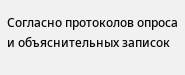Согласно протоколов опроса и объяснительных записок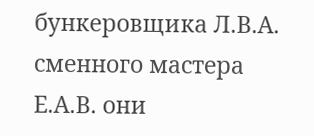бункеровщика Л.В.А. сменного мастера Е.А.В. они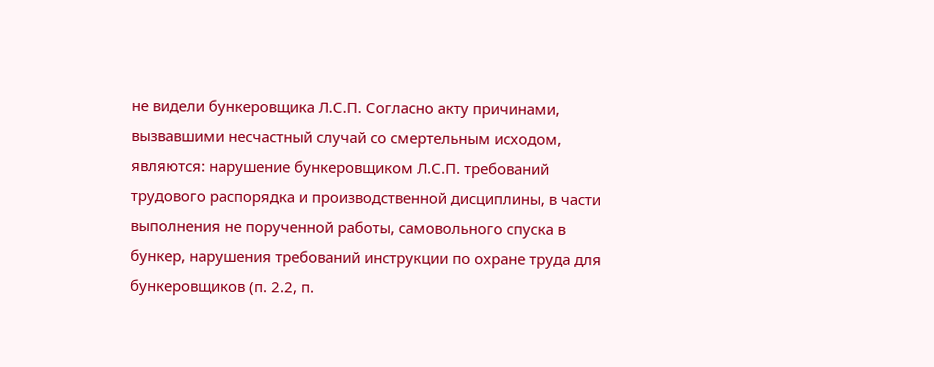не видели бункеровщика Л.С.П. Согласно акту причинами, вызвавшими несчастный случай со смертельным исходом, являются: нарушение бункеровщиком Л.С.П. требований трудового распорядка и производственной дисциплины, в части выполнения не порученной работы, самовольного спуска в бункер, нарушения требований инструкции по охране труда для бункеровщиков (п. 2.2, п.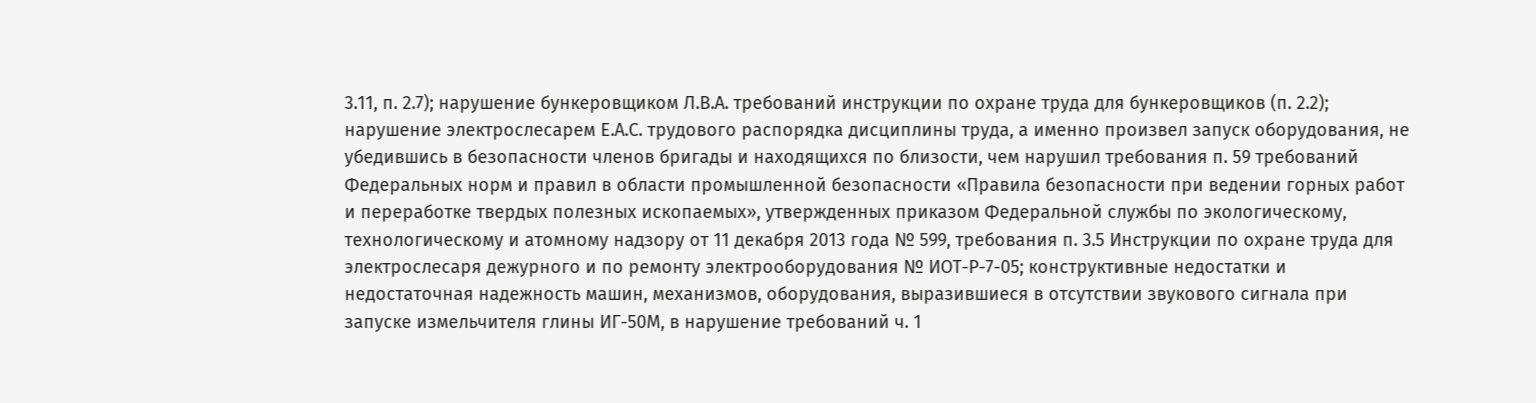3.11, п. 2.7); нарушение бункеровщиком Л.В.А. требований инструкции по охране труда для бункеровщиков (п. 2.2); нарушение электрослесарем Е.А.С. трудового распорядка дисциплины труда, а именно произвел запуск оборудования, не убедившись в безопасности членов бригады и находящихся по близости, чем нарушил требования п. 59 требований Федеральных норм и правил в области промышленной безопасности «Правила безопасности при ведении горных работ и переработке твердых полезных ископаемых», утвержденных приказом Федеральной службы по экологическому, технологическому и атомному надзору от 11 декабря 2013 года № 599, требования п. 3.5 Инструкции по охране труда для электрослесаря дежурного и по ремонту электрооборудования № ИОТ-Р-7-05; конструктивные недостатки и недостаточная надежность машин, механизмов, оборудования, выразившиеся в отсутствии звукового сигнала при запуске измельчителя глины ИГ-50М, в нарушение требований ч. 1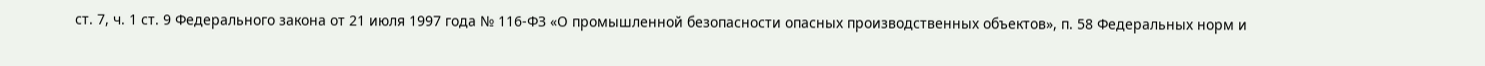ст. 7, ч. 1 ст. 9 Федерального закона от 21 июля 1997 года № 116-ФЗ «О промышленной безопасности опасных производственных объектов», п. 58 Федеральных норм и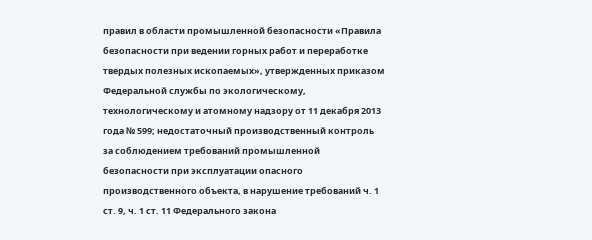правил в области промышленной безопасности «Правила безопасности при ведении горных работ и переработке твердых полезных ископаемых», утвержденных приказом Федеральной службы по экологическому, технологическому и атомному надзору от 11 декабря 2013 года № 599; недостаточный производственный контроль за соблюдением требований промышленной безопасности при эксплуатации опасного производственного объекта, в нарушение требований ч. 1 ст. 9, ч. 1 ст. 11 Федерального закона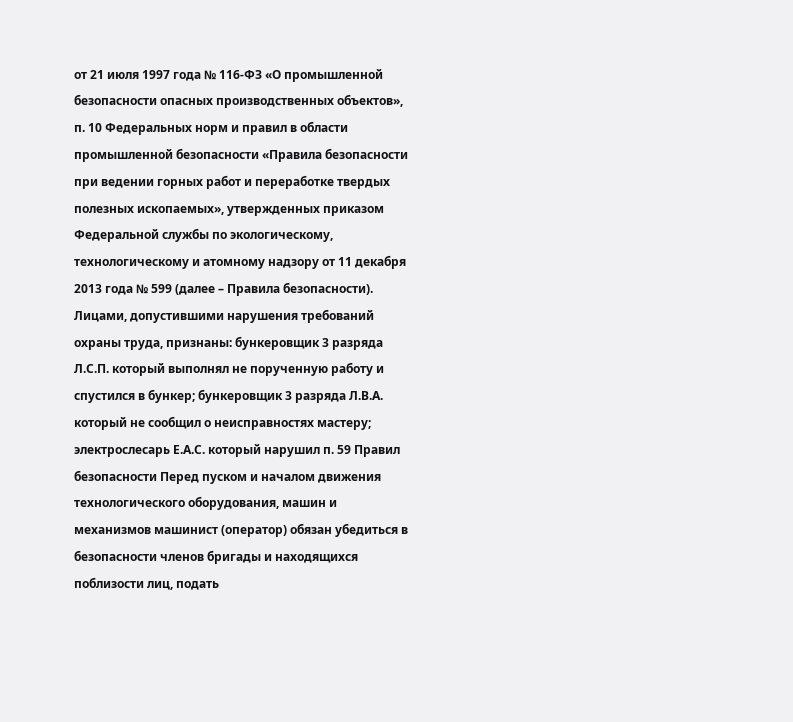от 21 июля 1997 года № 116-ФЗ «О промышленной безопасности опасных производственных объектов», п. 10 Федеральных норм и правил в области промышленной безопасности «Правила безопасности при ведении горных работ и переработке твердых полезных ископаемых», утвержденных приказом Федеральной службы по экологическому, технологическому и атомному надзору от 11 декабря 2013 года № 599 (далее – Правила безопасности). Лицами, допустившими нарушения требований охраны труда, признаны: бункеровщик 3 разряда Л.С.П. который выполнял не порученную работу и спустился в бункер; бункеровщик 3 разряда Л.В.А. который не сообщил о неисправностях мастеру; электрослесарь Е.А.С. который нарушил п. 59 Правил безопасности Перед пуском и началом движения технологического оборудования, машин и механизмов машинист (оператор) обязан убедиться в безопасности членов бригады и находящихся поблизости лиц, подать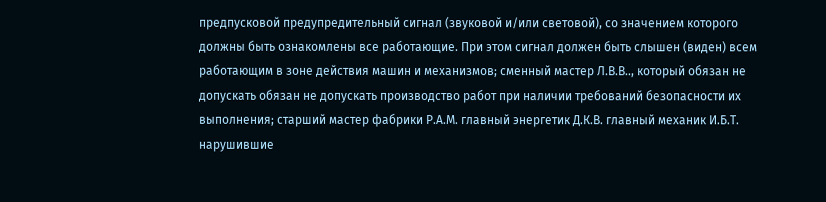предпусковой предупредительный сигнал (звуковой и/или световой), со значением которого должны быть ознакомлены все работающие. При этом сигнал должен быть слышен (виден) всем работающим в зоне действия машин и механизмов; сменный мастер Л.В.В.., который обязан не допускать обязан не допускать производство работ при наличии требований безопасности их выполнения; старший мастер фабрики Р.А.М. главный энергетик Д.К.В. главный механик И.Б.Т. нарушившие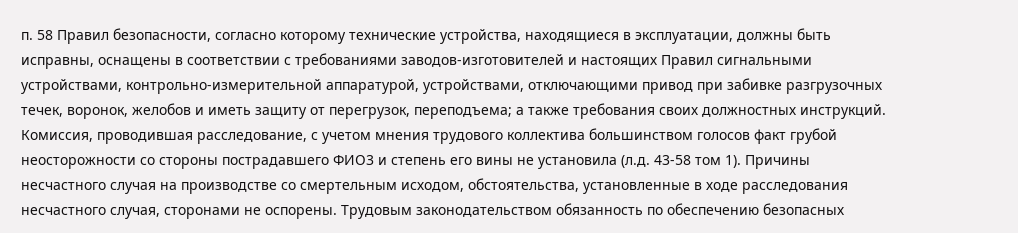п. 58 Правил безопасности, согласно которому технические устройства, находящиеся в эксплуатации, должны быть исправны, оснащены в соответствии с требованиями заводов-изготовителей и настоящих Правил сигнальными устройствами, контрольно-измерительной аппаратурой, устройствами, отключающими привод при забивке разгрузочных течек, воронок, желобов и иметь защиту от перегрузок, переподъема; а также требования своих должностных инструкций. Комиссия, проводившая расследование, с учетом мнения трудового коллектива большинством голосов факт грубой неосторожности со стороны пострадавшего ФИО3 и степень его вины не установила (л.д. 43-58 том 1). Причины несчастного случая на производстве со смертельным исходом, обстоятельства, установленные в ходе расследования несчастного случая, сторонами не оспорены. Трудовым законодательством обязанность по обеспечению безопасных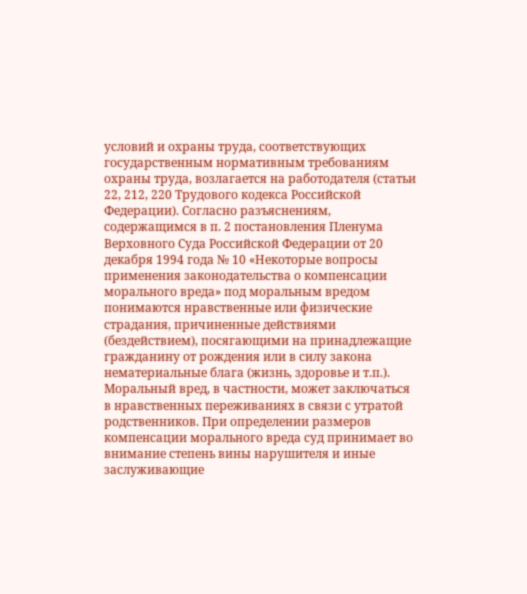условий и охраны труда, соответствующих государственным нормативным требованиям охраны труда, возлагается на работодателя (статьи 22, 212, 220 Трудового кодекса Российской Федерации). Согласно разъяснениям, содержащимся в п. 2 постановления Пленума Верховного Суда Российской Федерации от 20 декабря 1994 года № 10 «Некоторые вопросы применения законодательства о компенсации морального вреда» под моральным вредом понимаются нравственные или физические страдания, причиненные действиями (бездействием), посягающими на принадлежащие гражданину от рождения или в силу закона нематериальные блага (жизнь, здоровье и т.п.). Моральный вред, в частности, может заключаться в нравственных переживаниях в связи с утратой родственников. При определении размеров компенсации морального вреда суд принимает во внимание степень вины нарушителя и иные заслуживающие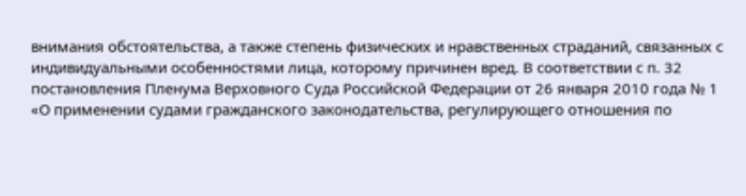внимания обстоятельства, а также степень физических и нравственных страданий, связанных с индивидуальными особенностями лица, которому причинен вред. В соответствии с п. 32 постановления Пленума Верховного Суда Российской Федерации от 26 января 2010 года № 1 «О применении судами гражданского законодательства, регулирующего отношения по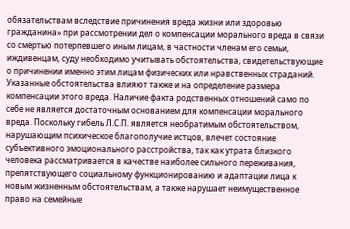обязательствам вследствие причинения вреда жизни или здоровью гражданина» при рассмотрении дел о компенсации морального вреда в связи со смертью потерпевшего иным лицам, в частности членам его семьи, иждивенцам, суду необходимо учитывать обстоятельства, свидетельствующие о причинении именно этим лицам физических или нравственных страданий. Указанные обстоятельства влияют также и на определение размера компенсации этого вреда. Наличие факта родственных отношений само по себе не является достаточным основанием для компенсации морального вреда. Поскольку гибель Л.С.П. является необратимым обстоятельством, нарушающим психическое благополучие истцов, влечет состояние субъективного эмоционального расстройства, так как утрата близкого человека рассматривается в качестве наиболее сильного переживания, препятствующего социальному функционированию и адаптации лица к новым жизненным обстоятельствам, а также нарушает неимущественное право на семейные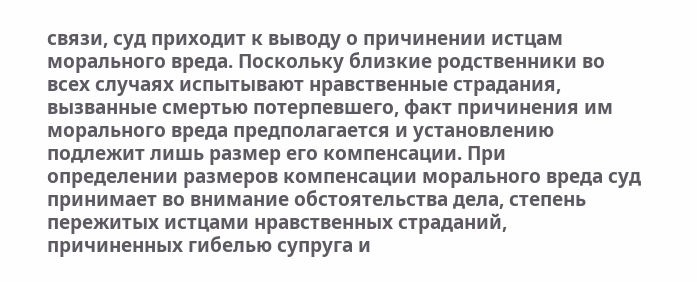связи, суд приходит к выводу о причинении истцам морального вреда. Поскольку близкие родственники во всех случаях испытывают нравственные страдания, вызванные смертью потерпевшего, факт причинения им морального вреда предполагается и установлению подлежит лишь размер его компенсации. При определении размеров компенсации морального вреда суд принимает во внимание обстоятельства дела, степень пережитых истцами нравственных страданий, причиненных гибелью супруга и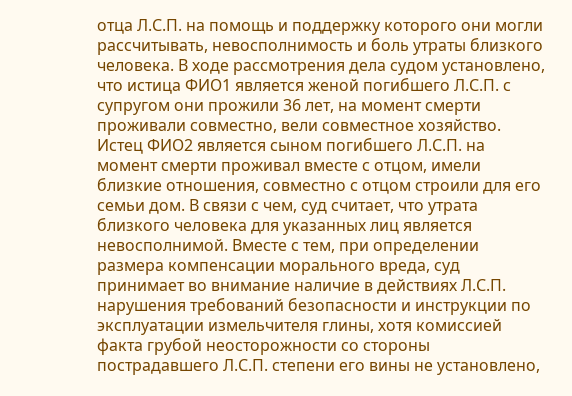отца Л.С.П. на помощь и поддержку которого они могли рассчитывать, невосполнимость и боль утраты близкого человека. В ходе рассмотрения дела судом установлено, что истица ФИО1 является женой погибшего Л.С.П. с супругом они прожили 36 лет, на момент смерти проживали совместно, вели совместное хозяйство. Истец ФИО2 является сыном погибшего Л.С.П. на момент смерти проживал вместе с отцом, имели близкие отношения, совместно с отцом строили для его семьи дом. В связи с чем, суд считает, что утрата близкого человека для указанных лиц является невосполнимой. Вместе с тем, при определении размера компенсации морального вреда, суд принимает во внимание наличие в действиях Л.С.П. нарушения требований безопасности и инструкции по эксплуатации измельчителя глины, хотя комиссией факта грубой неосторожности со стороны пострадавшего Л.С.П. степени его вины не установлено,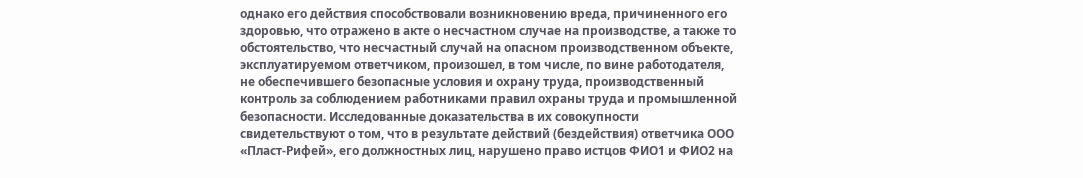однако его действия способствовали возникновению вреда, причиненного его здоровью, что отражено в акте о несчастном случае на производстве, а также то обстоятельство, что несчастный случай на опасном производственном объекте, эксплуатируемом ответчиком, произошел, в том числе, по вине работодателя, не обеспечившего безопасные условия и охрану труда, производственный контроль за соблюдением работниками правил охраны труда и промышленной безопасности. Исследованные доказательства в их совокупности свидетельствуют о том, что в результате действий (бездействия) ответчика ООО «Пласт-Рифей», его должностных лиц, нарушено право истцов ФИО1 и ФИО2 на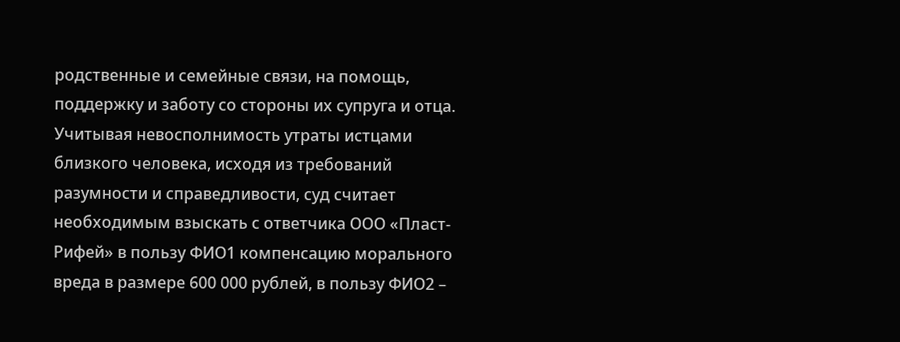родственные и семейные связи, на помощь, поддержку и заботу со стороны их супруга и отца. Учитывая невосполнимость утраты истцами близкого человека, исходя из требований разумности и справедливости, суд считает необходимым взыскать с ответчика ООО «Пласт-Рифей» в пользу ФИО1 компенсацию морального вреда в размере 600 000 рублей, в пользу ФИО2 –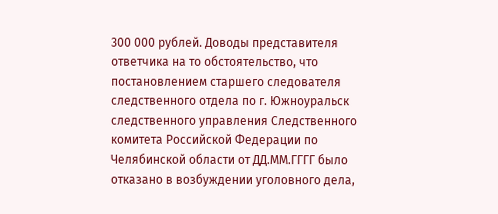300 000 рублей. Доводы представителя ответчика на то обстоятельство, что постановлением старшего следователя следственного отдела по г. Южноуральск следственного управления Следственного комитета Российской Федерации по Челябинской области от ДД.ММ.ГГГГ было отказано в возбуждении уголовного дела,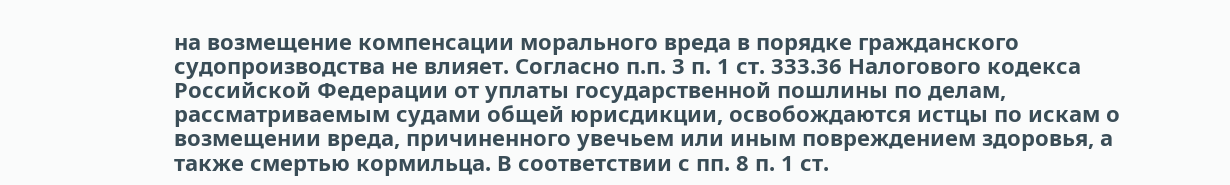на возмещение компенсации морального вреда в порядке гражданского судопроизводства не влияет. Согласно п.п. 3 п. 1 ст. 333.36 Налогового кодекса Российской Федерации от уплаты государственной пошлины по делам, рассматриваемым судами общей юрисдикции, освобождаются истцы по искам о возмещении вреда, причиненного увечьем или иным повреждением здоровья, а также смертью кормильца. В соответствии с пп. 8 п. 1 ст.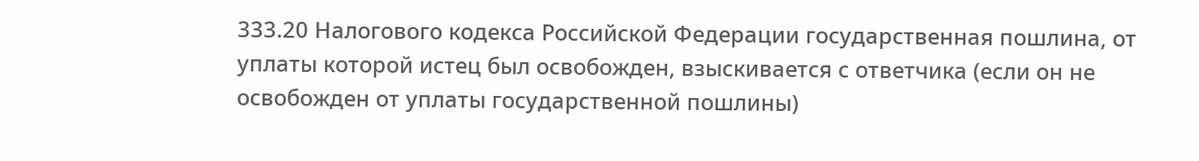333.20 Налогового кодекса Российской Федерации государственная пошлина, от уплаты которой истец был освобожден, взыскивается с ответчика (если он не освобожден от уплаты государственной пошлины)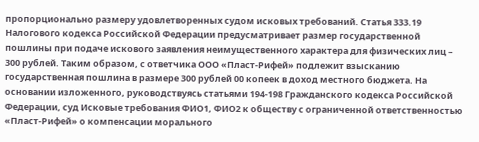пропорционально размеру удовлетворенных судом исковых требований. Статья 333.19 Налогового кодекса Российской Федерации предусматривает размер государственной пошлины при подаче искового заявления неимущественного характера для физических лиц – 300 рублей. Таким образом, с ответчика ООО «Пласт-Рифей» подлежит взысканию государственная пошлина в размере 300 рублей 00 копеек в доход местного бюджета. На основании изложенного, руководствуясь статьями 194-198 Гражданского кодекса Российской Федерации, суд Исковые требования ФИО1, ФИО2 к обществу с ограниченной ответственностью «Пласт-Рифей» о компенсации морального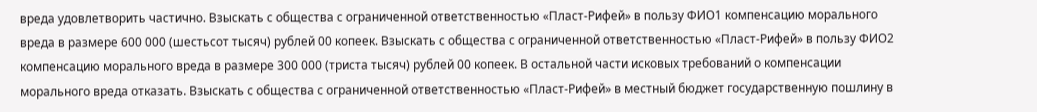вреда удовлетворить частично. Взыскать с общества с ограниченной ответственностью «Пласт-Рифей» в пользу ФИО1 компенсацию морального вреда в размере 600 000 (шестьсот тысяч) рублей 00 копеек. Взыскать с общества с ограниченной ответственностью «Пласт-Рифей» в пользу ФИО2 компенсацию морального вреда в размере 300 000 (триста тысяч) рублей 00 копеек. В остальной части исковых требований о компенсации морального вреда отказать. Взыскать с общества с ограниченной ответственностью «Пласт-Рифей» в местный бюджет государственную пошлину в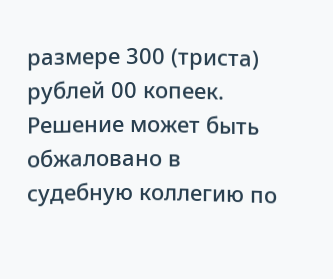размере 300 (триста) рублей 00 копеек. Решение может быть обжаловано в судебную коллегию по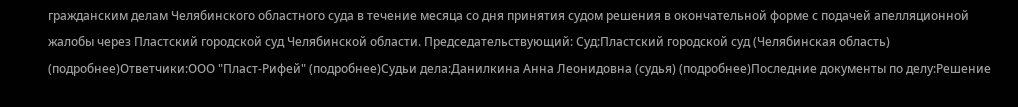гражданским делам Челябинского областного суда в течение месяца со дня принятия судом решения в окончательной форме с подачей апелляционной жалобы через Пластский городской суд Челябинской области. Председательствующий: Суд:Пластский городской суд (Челябинская область) (подробнее)Ответчики:ООО "Пласт-Рифей" (подробнее)Судьи дела:Данилкина Анна Леонидовна (судья) (подробнее)Последние документы по делу:Решение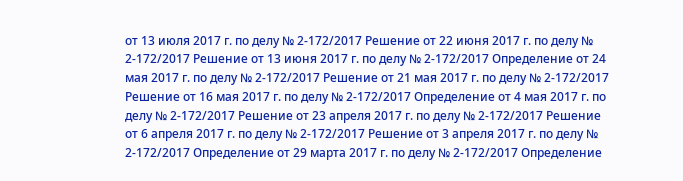от 13 июля 2017 г. по делу № 2-172/2017 Решение от 22 июня 2017 г. по делу № 2-172/2017 Решение от 13 июня 2017 г. по делу № 2-172/2017 Определение от 24 мая 2017 г. по делу № 2-172/2017 Решение от 21 мая 2017 г. по делу № 2-172/2017 Решение от 16 мая 2017 г. по делу № 2-172/2017 Определение от 4 мая 2017 г. по делу № 2-172/2017 Решение от 23 апреля 2017 г. по делу № 2-172/2017 Решение от 6 апреля 2017 г. по делу № 2-172/2017 Решение от 3 апреля 2017 г. по делу № 2-172/2017 Определение от 29 марта 2017 г. по делу № 2-172/2017 Определение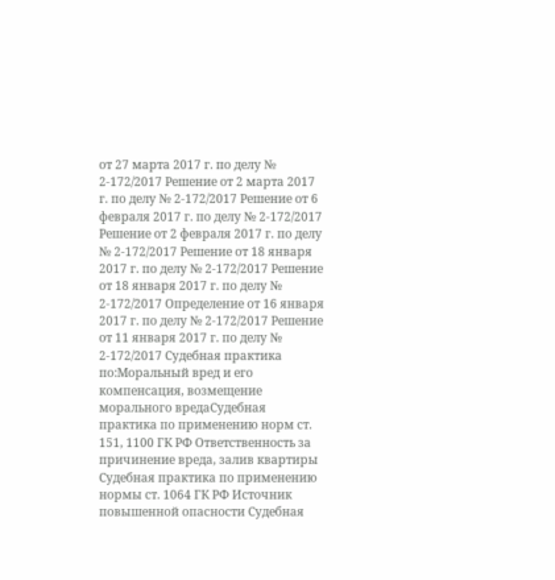от 27 марта 2017 г. по делу № 2-172/2017 Решение от 2 марта 2017 г. по делу № 2-172/2017 Решение от 6 февраля 2017 г. по делу № 2-172/2017 Решение от 2 февраля 2017 г. по делу № 2-172/2017 Решение от 18 января 2017 г. по делу № 2-172/2017 Решение от 18 января 2017 г. по делу № 2-172/2017 Определение от 16 января 2017 г. по делу № 2-172/2017 Решение от 11 января 2017 г. по делу № 2-172/2017 Судебная практика по:Моральный вред и его компенсация, возмещение морального вредаСудебная практика по применению норм ст. 151, 1100 ГК РФ Ответственность за причинение вреда, залив квартиры Судебная практика по применению нормы ст. 1064 ГК РФ Источник повышенной опасности Судебная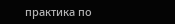практика по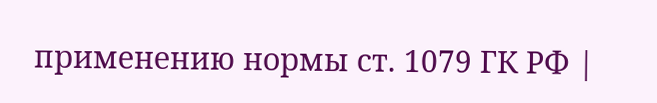применению нормы ст. 1079 ГК РФ |